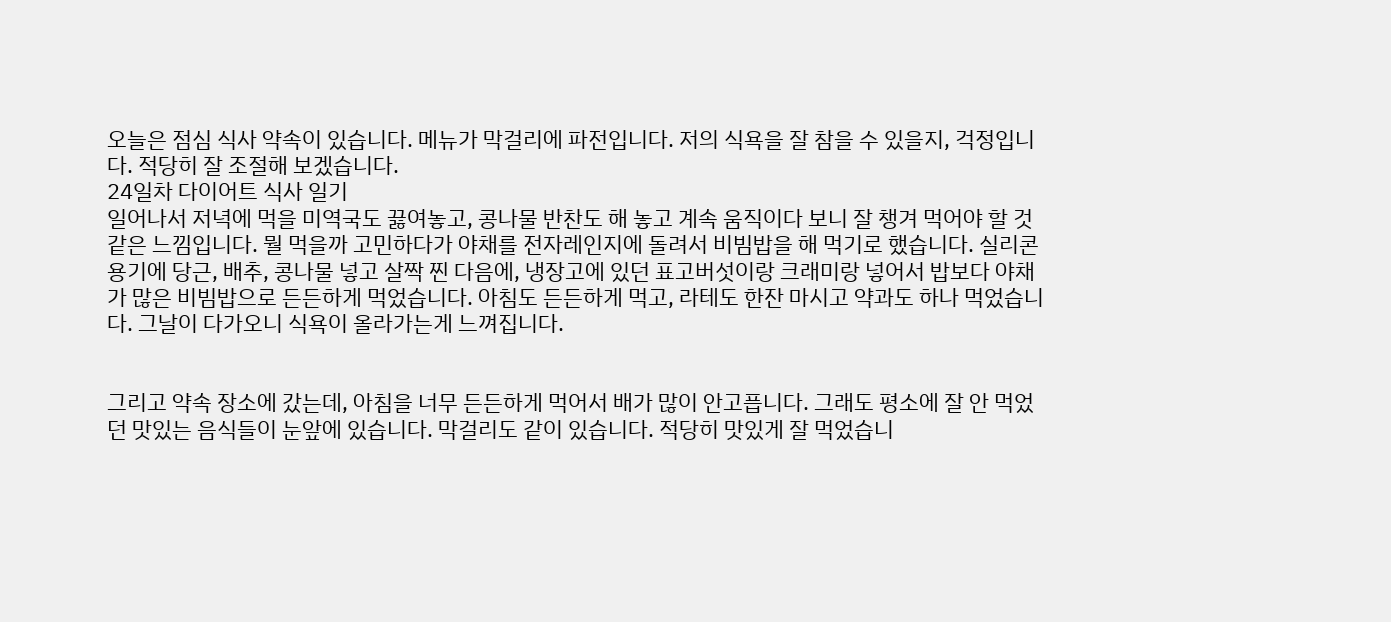오늘은 점심 식사 약속이 있습니다. 메뉴가 막걸리에 파전입니다. 저의 식욕을 잘 참을 수 있을지, 걱정입니다. 적당히 잘 조절해 보겠습니다.
24일차 다이어트 식사 일기
일어나서 저녁에 먹을 미역국도 끓여놓고, 콩나물 반찬도 해 놓고 계속 움직이다 보니 잘 챙겨 먹어야 할 것 같은 느낌입니다. 뭘 먹을까 고민하다가 야채를 전자레인지에 돌려서 비빔밥을 해 먹기로 했습니다. 실리콘 용기에 당근, 배추, 콩나물 넣고 살짝 찐 다음에, 냉장고에 있던 표고버섯이랑 크래미랑 넣어서 밥보다 야채가 많은 비빔밥으로 든든하게 먹었습니다. 아침도 든든하게 먹고, 라테도 한잔 마시고 약과도 하나 먹었습니다. 그날이 다가오니 식욕이 올라가는게 느껴집니다.


그리고 약속 장소에 갔는데, 아침을 너무 든든하게 먹어서 배가 많이 안고픕니다. 그래도 평소에 잘 안 먹었던 맛있는 음식들이 눈앞에 있습니다. 막걸리도 같이 있습니다. 적당히 맛있게 잘 먹었습니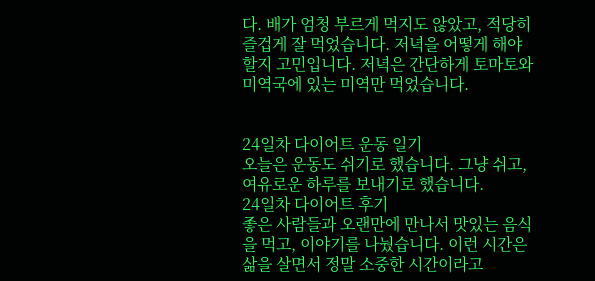다. 배가 엄청 부르게 먹지도 않았고, 적당히 즐겁게 잘 먹었습니다. 저녁을 어떻게 해야 할지 고민입니다. 저녁은 간단하게 토마토와 미역국에 있는 미역만 먹었습니다.


24일차 다이어트 운동 일기
오늘은 운동도 쉬기로 했습니다. 그냥 쉬고, 여유로운 하루를 보내기로 했습니다.
24일차 다이어트 후기
좋은 사람들과 오랜만에 만나서 맛있는 음식을 먹고, 이야기를 나눴습니다. 이런 시간은 삶을 살면서 정말 소중한 시간이라고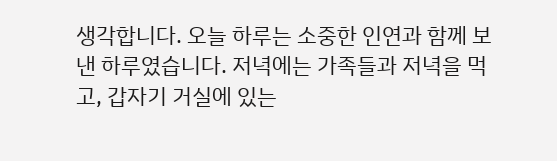생각합니다. 오늘 하루는 소중한 인연과 함께 보낸 하루였습니다. 저녁에는 가족들과 저녁을 먹고, 갑자기 거실에 있는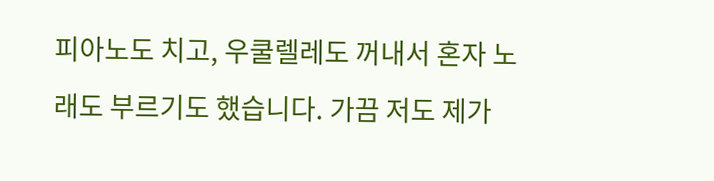피아노도 치고, 우쿨렐레도 꺼내서 혼자 노래도 부르기도 했습니다. 가끔 저도 제가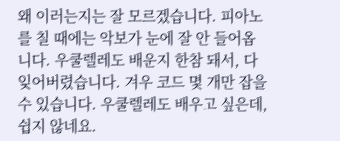왜 이러는지는 잘 모르겠습니다. 피아노를 칠 때에는 악보가 눈에 잘 안 들어옵니다. 우쿨렐레도 배운지 한참 돼서, 다 잊어버렸습니다. 겨우 코드 몇 개만 잡을 수 있습니다. 우쿨렐레도 배우고 싶은데, 쉽지 않네요.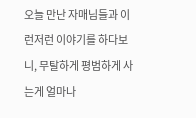오늘 만난 자매님들과 이런저런 이야기를 하다보니, 무탈하게 평범하게 사는게 얼마나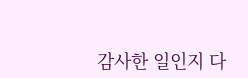감사한 일인지 다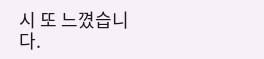시 또 느꼈습니다.